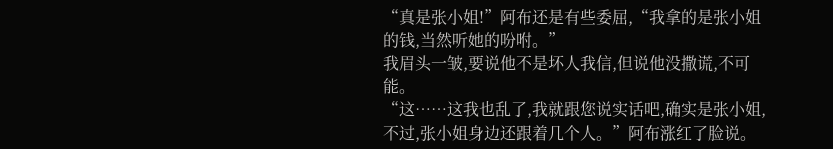“真是张小姐!”阿布还是有些委屈,“我拿的是张小姐的钱,当然听她的吩咐。”
我眉头一皱,要说他不是坏人我信,但说他没撒谎,不可能。
“这……这我也乱了,我就跟您说实话吧,确实是张小姐,不过,张小姐身边还跟着几个人。”阿布涨红了脸说。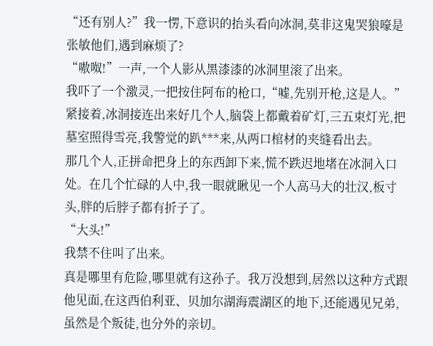“还有别人?”我一愣,下意识的抬头看向冰洞,莫非这鬼哭狼嚎是张敏他们,遇到麻烦了?
“嗷呶!”一声,一个人影从黑漆漆的冰洞里滚了出来。
我吓了一个激灵,一把按住阿布的枪口,“嘘,先别开枪,这是人。”
紧接着,冰洞接连出来好几个人,脑袋上都戴着矿灯,三五束灯光,把墓室照得雪亮,我警觉的趴***来,从两口棺材的夹缝看出去。
那几个人,正拼命把身上的东西卸下来,慌不跌迟地堵在冰洞入口处。在几个忙碌的人中,我一眼就瞅见一个人高马大的壮汉,板寸头,胖的后脖子都有折子了。
“大头!”
我禁不住叫了出来。
真是哪里有危险,哪里就有这孙子。我万没想到,居然以这种方式跟他见面,在这西伯利亚、贝加尔湖海震湖区的地下,还能遇见兄弟,虽然是个叛徒,也分外的亲切。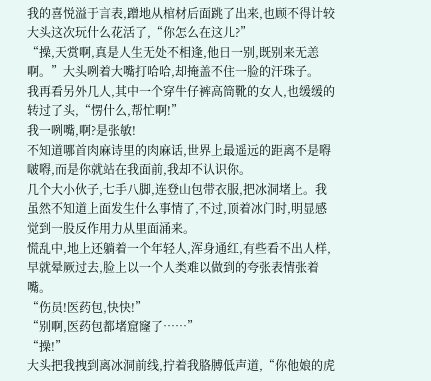我的喜悦溢于言表,蹭地从棺材后面跳了出来,也顾不得计较大头这次玩什么花活了,“你怎么在这儿?”
“操,天赏啊,真是人生无处不相逢,他日一别,既别来无恙啊。”大头咧着大嘴打哈哈,却掩盖不住一脸的汗珠子。
我再看另外几人,其中一个穿牛仔裤高筒靴的女人,也缓缓的转过了头,“愣什么,帮忙啊!”
我一咧嘴,啊?是张敏!
不知道哪首肉麻诗里的肉麻话,世界上最遥远的距离不是嘚啵嘚,而是你就站在我面前,我却不认识你。
几个大小伙子,七手八脚,连登山包带衣服,把冰洞堵上。我虽然不知道上面发生什么事情了,不过,顶着冰门时,明显感觉到一股反作用力从里面涌来。
慌乱中,地上还躺着一个年轻人,浑身通红,有些看不出人样,早就晕厥过去,脸上以一个人类难以做到的夸张表情张着嘴。
“伤员!医药包,快快!”
“别啊,医药包都堵窟窿了……”
“操!”
大头把我拽到离冰洞前线,拧着我胳膊低声道,“你他娘的虎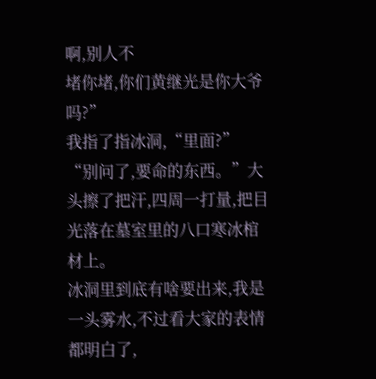啊,别人不
堵你堵,你们黄继光是你大爷吗?”
我指了指冰洞,“里面?”
“别问了,要命的东西。”大头擦了把汗,四周一打量,把目光落在墓室里的八口寒冰棺材上。
冰洞里到底有啥要出来,我是一头雾水,不过看大家的表情都明白了,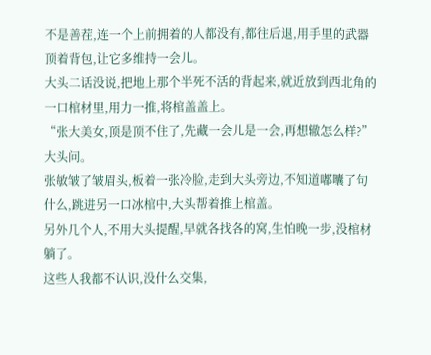不是善茬,连一个上前拥着的人都没有,都往后退,用手里的武器顶着背包,让它多维持一会儿。
大头二话没说,把地上那个半死不活的背起来,就近放到西北角的一口棺材里,用力一推,将棺盖盖上。
“张大美女,顶是顶不住了,先藏一会儿是一会,再想辙怎么样?”大头问。
张敏皱了皱眉头,板着一张冷脸,走到大头旁边,不知道嘟囔了句什么,跳进另一口冰棺中,大头帮着推上棺盖。
另外几个人,不用大头提醒,早就各找各的窝,生怕晚一步,没棺材躺了。
这些人我都不认识,没什么交集,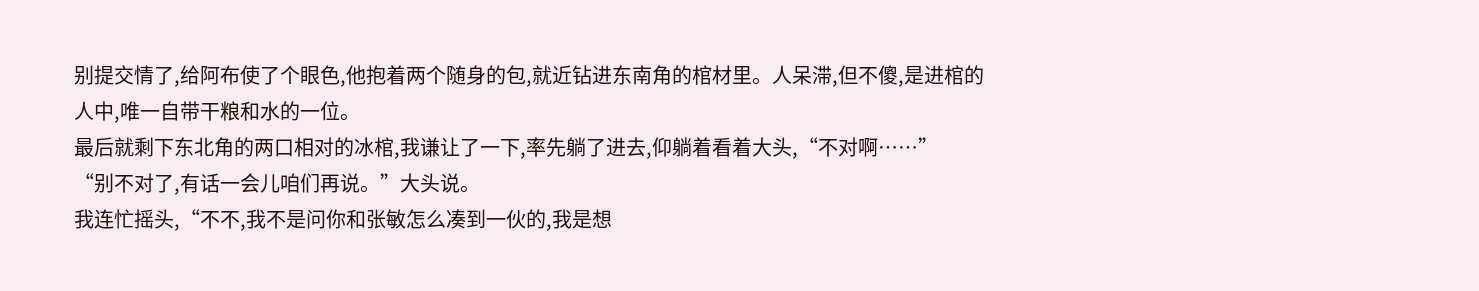别提交情了,给阿布使了个眼色,他抱着两个随身的包,就近钻进东南角的棺材里。人呆滞,但不傻,是进棺的人中,唯一自带干粮和水的一位。
最后就剩下东北角的两口相对的冰棺,我谦让了一下,率先躺了进去,仰躺着看着大头,“不对啊……”
“别不对了,有话一会儿咱们再说。”大头说。
我连忙摇头,“不不,我不是问你和张敏怎么凑到一伙的,我是想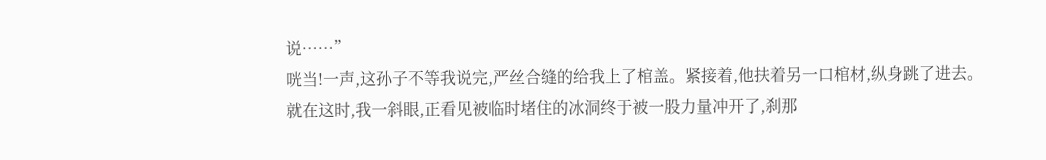说……”
咣当!一声,这孙子不等我说完,严丝合缝的给我上了棺盖。紧接着,他扶着另一口棺材,纵身跳了进去。
就在这时,我一斜眼,正看见被临时堵住的冰洞终于被一股力量冲开了,刹那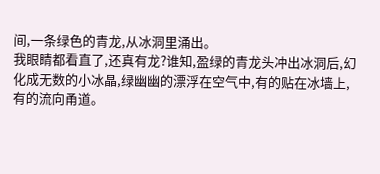间,一条绿色的青龙,从冰洞里涌出。
我眼睛都看直了,还真有龙?谁知,盈绿的青龙头冲出冰洞后,幻化成无数的小冰晶,绿幽幽的漂浮在空气中,有的贴在冰墙上,有的流向甬道。